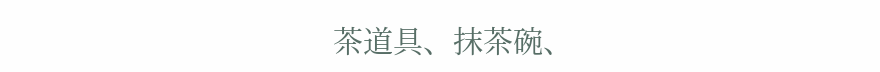茶道具、抹茶碗、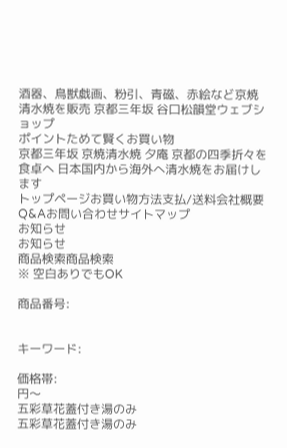酒器、鳥獣戯画、粉引、青磁、赤絵など京焼清水焼を販売 京都三年坂 谷口松韻堂ウェブショップ
ポイントためて賢くお買い物
京都三年坂 京焼清水焼 夕庵 京都の四季折々を食卓へ 日本国内から海外へ清水焼をお届けします
トップページお買い物方法支払/送料会社概要Q&Aお問い合わせサイトマップ
お知らせ
お知らせ
商品検索商品検索
※ 空白ありでもOK

商品番号:


キーワード:

価格帯:
円〜
五彩草花蓋付き湯のみ
五彩草花蓋付き湯のみ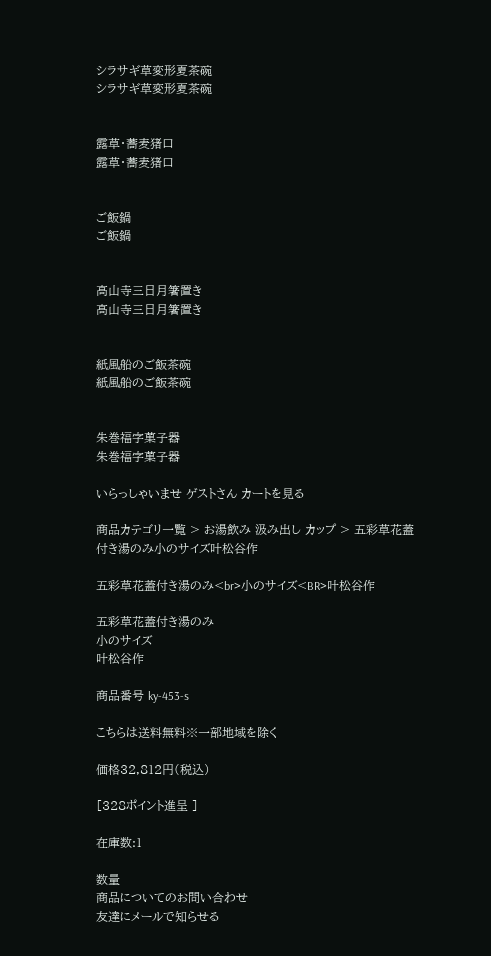シラサギ草変形夏茶碗
シラサギ草変形夏茶碗


露草・蕎麦猪口
露草・蕎麦猪口


ご飯鍋
ご飯鍋


高山寺三日月箸置き
高山寺三日月箸置き


紙風船のご飯茶碗
紙風船のご飯茶碗


朱巻福字菓子器
朱巻福字菓子器

いらっしゃいませ ゲストさん カートを見る

商品カテゴリ一覧 > お湯飲み 汲み出し カップ > 五彩草花蓋付き湯のみ小のサイズ叶松谷作

五彩草花蓋付き湯のみ<br>小のサイズ<BR>叶松谷作

五彩草花蓋付き湯のみ
小のサイズ
叶松谷作

商品番号 ky-453-s

こちらは送料無料※一部地域を除く

価格32,812円(税込)

[328ポイント進呈 ]

在庫数:1

数量
商品についてのお問い合わせ
友達にメールで知らせる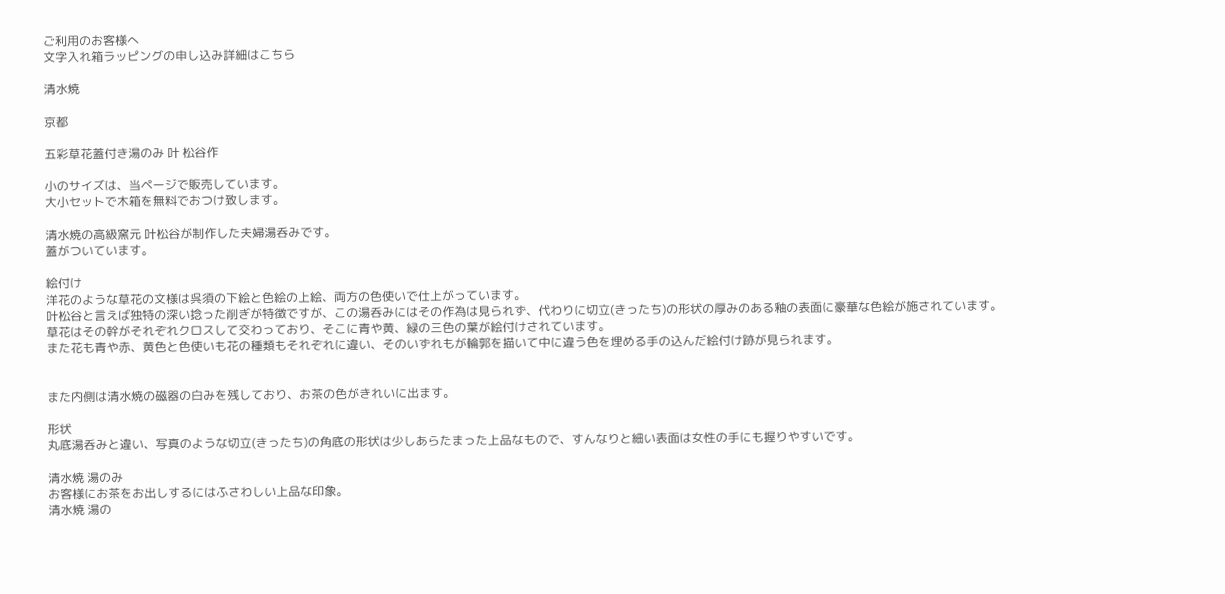ご利用のお客様へ
文字入れ箱ラッピングの申し込み詳細はこちら

清水焼

京都

五彩草花蓋付き湯のみ 叶 松谷作

小のサイズは、当ページで販売しています。
大小セットで木箱を無料でおつけ致します。

清水焼の高級窯元 叶松谷が制作した夫婦湯呑みです。
蓋がついています。

絵付け
洋花のような草花の文様は呉須の下絵と色絵の上絵、両方の色使いで仕上がっています。
叶松谷と言えば独特の深い捻った削ぎが特徴ですが、この湯呑みにはその作為は見られず、代わりに切立(きったち)の形状の厚みのある釉の表面に豪華な色絵が施されています。
草花はその幹がそれぞれクロスして交わっており、そこに青や黄、緑の三色の葉が絵付けされています。
また花も青や赤、黄色と色使いも花の種類もそれぞれに違い、そのいずれもが輪郭を描いて中に違う色を埋める手の込んだ絵付け跡が見られます。


また内側は清水焼の磁器の白みを残しており、お茶の色がきれいに出ます。

形状
丸底湯呑みと違い、写真のような切立(きったち)の角底の形状は少しあらたまった上品なもので、すんなりと細い表面は女性の手にも握りやすいです。

清水焼 湯のみ
お客様にお茶をお出しするにはふさわしい上品な印象。
清水焼 湯の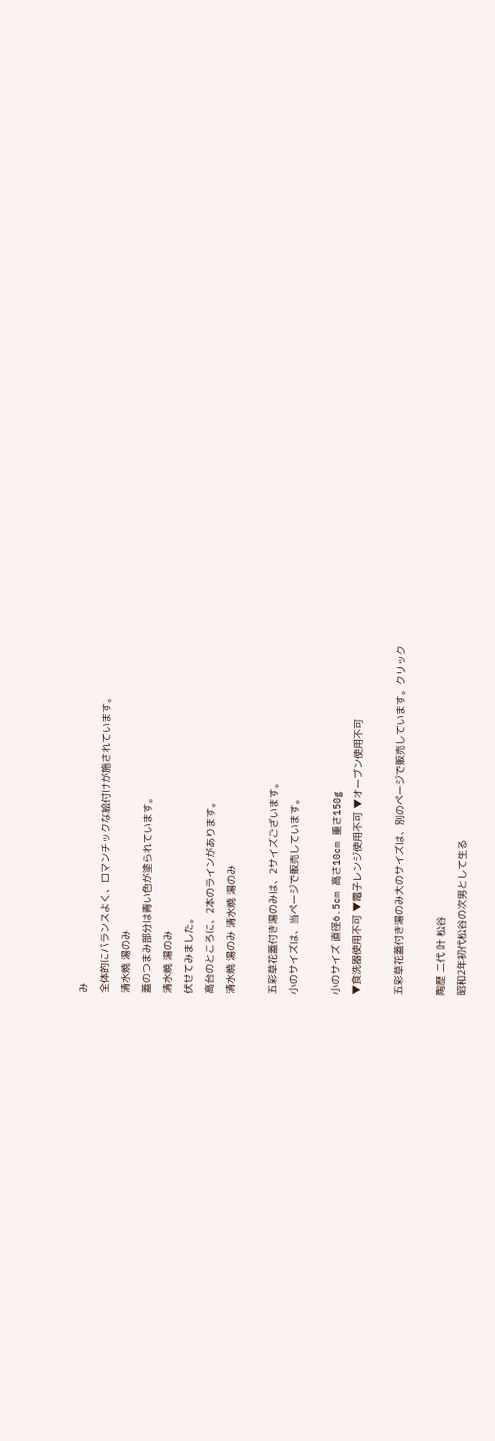み
全体的にバランスよく、ロマンチックな絵付けが施されています。
清水焼 湯のみ
蓋のつまみ部分は青い色が塗られています。
清水焼 湯のみ
伏せてみました。
高台のところに、2本のラインがあります。
清水焼 湯のみ 清水焼 湯のみ

五彩草花蓋付き湯のみは、2サイズございます。
小のサイズは、当ページで販売しています。

小のサイズ 直径6.5cm 高さ10cm 重さ150g
▼食洗器使用不可 ▼電子レンジ使用不可 ▼オーブン使用不可

五彩草花蓋付き湯のみ大のサイズは、別のページで販売しています。クリック

陶歴 二代 叶 松谷
昭和2年初代松谷の次男として生る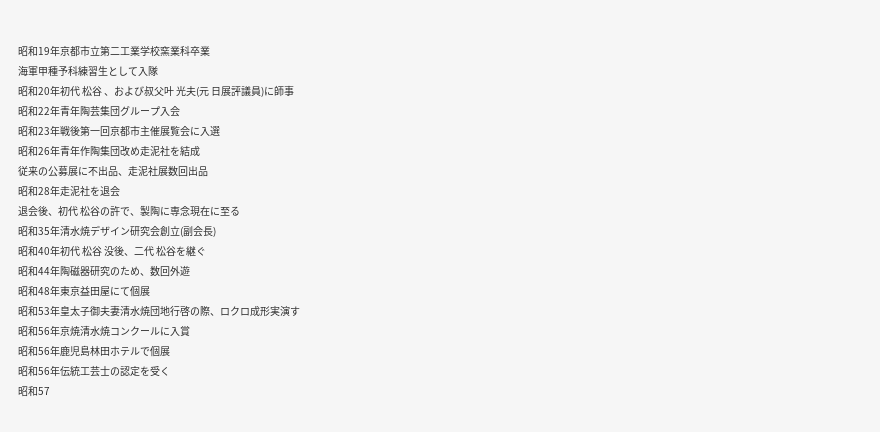昭和19年京都市立第二工業学校窯業科卒業
海軍甲種予科練習生として入隊
昭和20年初代 松谷 、および叔父叶 光夫(元 日展評議員)に師事
昭和22年青年陶芸集団グループ入会
昭和23年戦後第一回京都市主催展覧会に入選
昭和26年青年作陶集団改め走泥社を結成
従来の公募展に不出品、走泥社展数回出品
昭和28年走泥社を退会
退会後、初代 松谷の許で、製陶に専念現在に至る
昭和35年清水焼デザイン研究会創立(副会長)
昭和40年初代 松谷 没後、二代 松谷を継ぐ
昭和44年陶磁器研究のため、数回外遊
昭和48年東京益田屋にて個展
昭和53年皇太子御夫妻清水焼団地行啓の際、ロクロ成形実演す
昭和56年京焼清水焼コンクールに入賞
昭和56年鹿児島林田ホテルで個展
昭和56年伝統工芸士の認定を受く
昭和57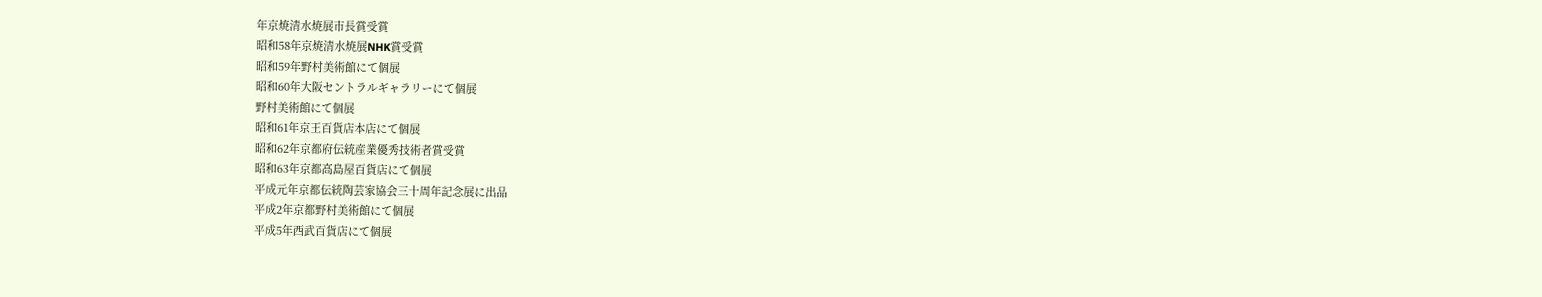年京焼清水焼展市長賞受賞
昭和58年京焼清水焼展NHK賞受賞
昭和59年野村美術館にて個展
昭和60年大阪セントラルギャラリーにて個展
野村美術館にて個展
昭和61年京王百貨店本店にて個展
昭和62年京都府伝統産業優秀技術者賞受賞
昭和63年京都高島屋百貨店にて個展
平成元年京都伝統陶芸家協会三十周年記念展に出品
平成2年京都野村美術館にて個展
平成5年西武百貨店にて個展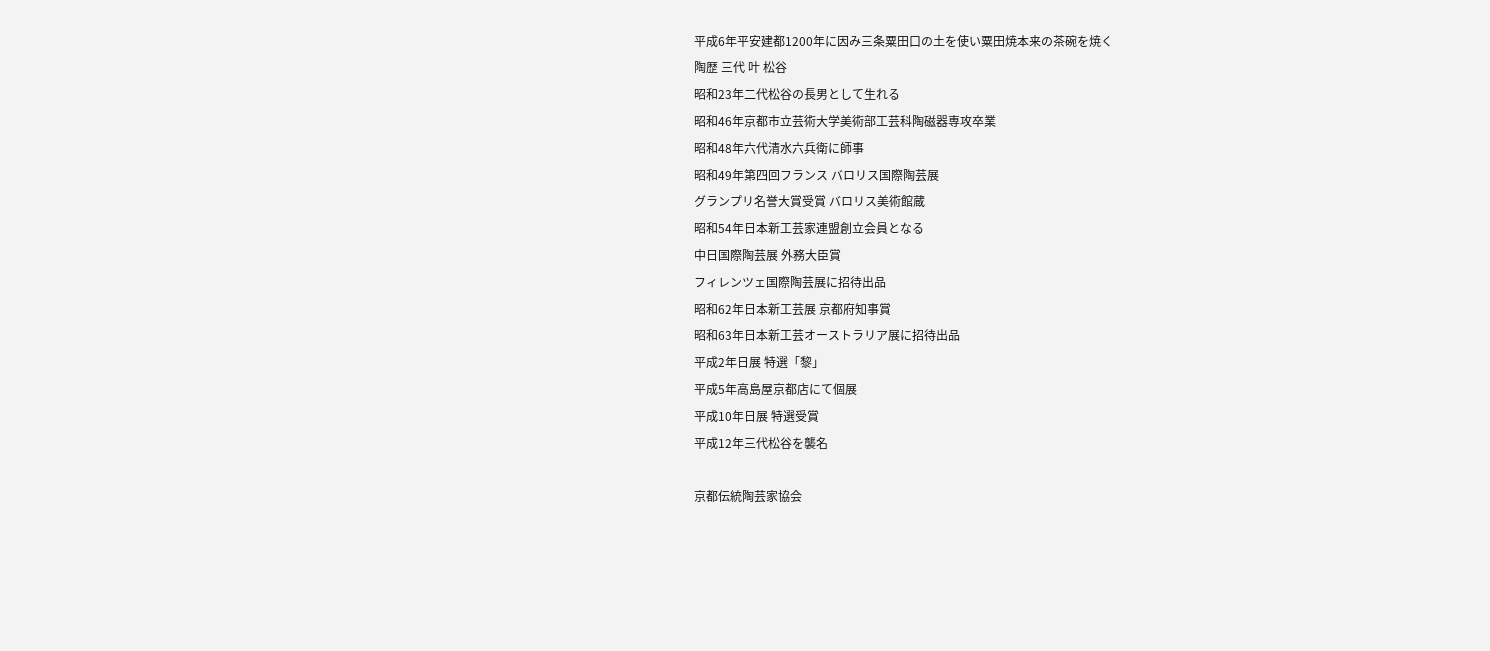平成6年平安建都1200年に因み三条粟田口の土を使い粟田焼本来の茶碗を焼く
陶歴 三代 叶 松谷
昭和23年二代松谷の長男として生れる
昭和46年京都市立芸術大学美術部工芸科陶磁器専攻卒業
昭和48年六代清水六兵衛に師事
昭和49年第四回フランス バロリス国際陶芸展
グランプリ名誉大賞受賞 バロリス美術館蔵
昭和54年日本新工芸家連盟創立会員となる
中日国際陶芸展 外務大臣賞
フィレンツェ国際陶芸展に招待出品
昭和62年日本新工芸展 京都府知事賞
昭和63年日本新工芸オーストラリア展に招待出品
平成2年日展 特選「黎」
平成5年高島屋京都店にて個展
平成10年日展 特選受賞
平成12年三代松谷を襲名

京都伝統陶芸家協会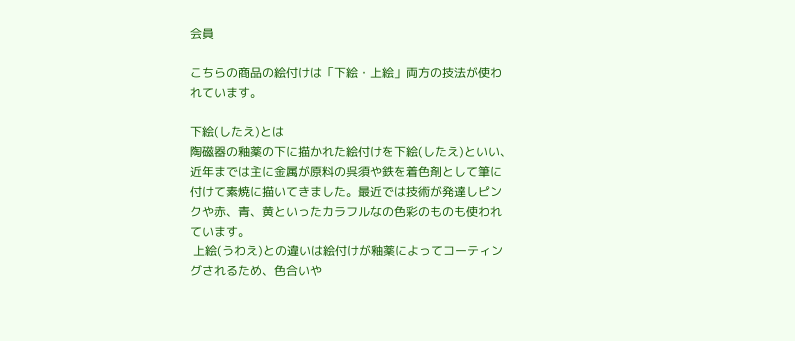会員

こちらの商品の絵付けは「下絵・上絵」両方の技法が使われています。

下絵(したえ)とは
陶磁器の釉薬の下に描かれた絵付けを下絵(したえ)といい、近年までは主に金属が原料の呉須や鉄を着色剤として筆に付けて素焼に描いてきました。最近では技術が発達しピンクや赤、青、黄といったカラフルなの色彩のものも使われています。
 上絵(うわえ)との違いは絵付けが釉薬によってコーティングされるため、色合いや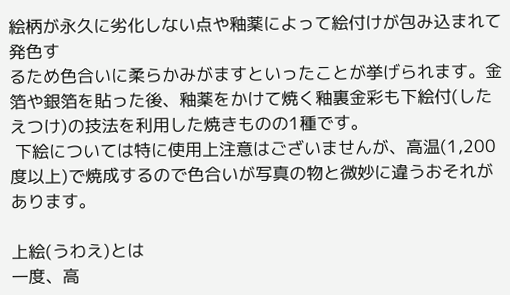絵柄が永久に劣化しない点や釉薬によって絵付けが包み込まれて発色す
るため色合いに柔らかみがますといったことが挙げられます。金箔や銀箔を貼った後、釉薬をかけて焼く釉裏金彩も下絵付(したえつけ)の技法を利用した焼きものの1種です。
 下絵については特に使用上注意はございませんが、高温(1,200度以上)で焼成するので色合いが写真の物と微妙に違うおそれがあります。

上絵(うわえ)とは
一度、高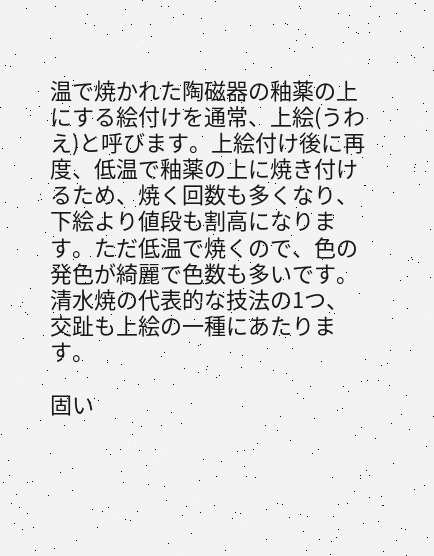温で焼かれた陶磁器の釉薬の上にする絵付けを通常、上絵(うわえ)と呼びます。上絵付け後に再度、低温で釉薬の上に焼き付けるため、焼く回数も多くなり、下絵より値段も割高になります。ただ低温で焼くので、色の発色が綺麗で色数も多いです。清水焼の代表的な技法の1つ、交趾も上絵の一種にあたります。

固い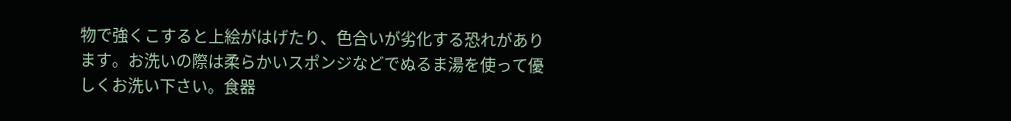物で強くこすると上絵がはげたり、色合いが劣化する恐れがあります。お洗いの際は柔らかいスポンジなどでぬるま湯を使って優しくお洗い下さい。食器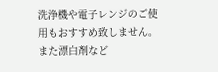洗浄機や電子レンジのご使用もおすすめ致しません。また漂白剤など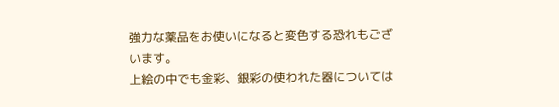強力な薬品をお使いになると変色する恐れもございます。
上絵の中でも金彩、銀彩の使われた器については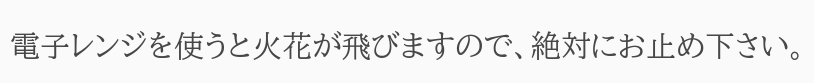電子レンジを使うと火花が飛びますので、絶対にお止め下さい。